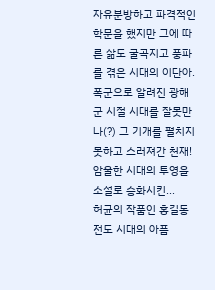자유분방하고 파격적인 학문을 했지만 그에 따른 삶도 굴곡지고 풍파를 겪은 시대의 이단아.
폭군으로 알려진 광해군 시절 시대를 잘못만나(?) 그 기개를 펼치지 못하고 스러져간 천재! 암울한 시대의 투영을 소설로 승화시킨...
허균의 작품인 홍길동전도 시대의 아픔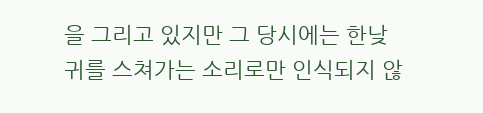을 그리고 있지만 그 당시에는 한낮 귀를 스쳐가는 소리로만 인식되지 않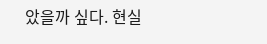았을까 싶다. 현실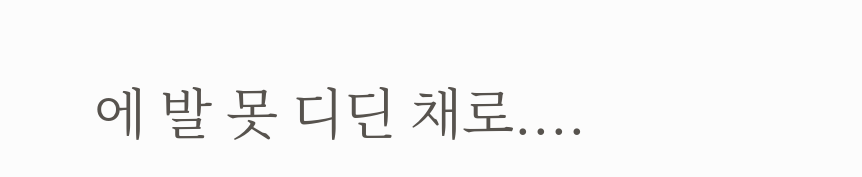에 발 못 디딘 채로....